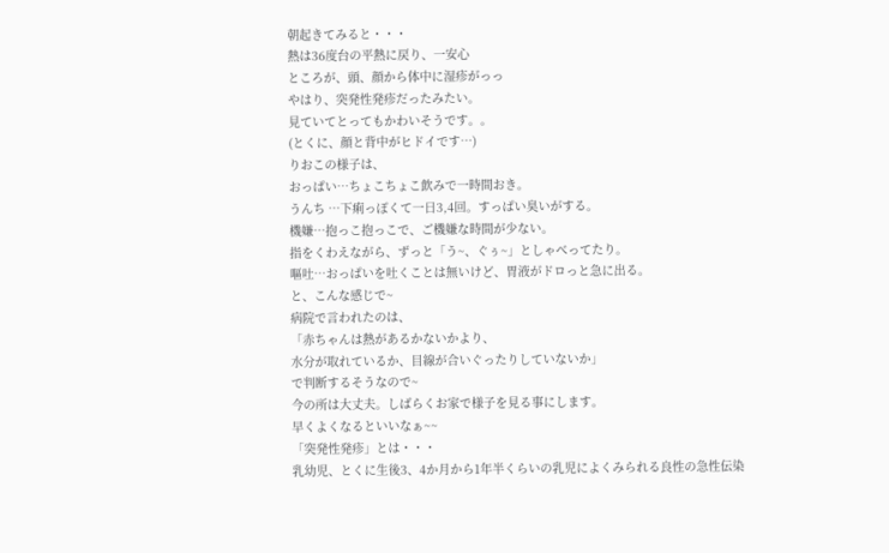朝起きてみると・・・
熱は36度台の平熱に戻り、一安心
ところが、頭、顔から体中に湿疹がっっ
やはり、突発性発疹だったみたい。
見ていてとってもかわいそうです。。
(とくに、顔と背中がヒドイです…)
りおこの様子は、
おっぱい…ちょこちょこ飲みで一時間おき。
うんち …下痢っぽくて一日3,4回。すっぱい臭いがする。
機嫌…抱っこ抱っこで、ご機嫌な時間が少ない。
指をくわえながら、ずっと「う~、ぐぅ~」としゃべってたり。
嘔吐…おっぱいを吐くことは無いけど、胃液がドロっと急に出る。
と、こんな感じで~
病院で言われたのは、
「赤ちゃんは熱があるかないかより、
水分が取れているか、目線が合いぐったりしていないか」
で判断するそうなので~
今の所は大丈夫。しばらくお家で様子を見る事にします。
早くよくなるといいなぁ~~
「突発性発疹」とは・・・
乳幼児、とくに生後3、4か月から1年半くらいの乳児によくみられる良性の急性伝染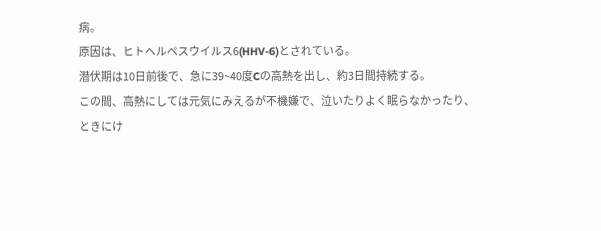病。
原因は、ヒトヘルペスウイルス6(HHV-6)とされている。
潜伏期は10日前後で、急に39~40度Cの高熱を出し、約3日間持続する。
この間、高熱にしては元気にみえるが不機嫌で、泣いたりよく眠らなかったり、
ときにけ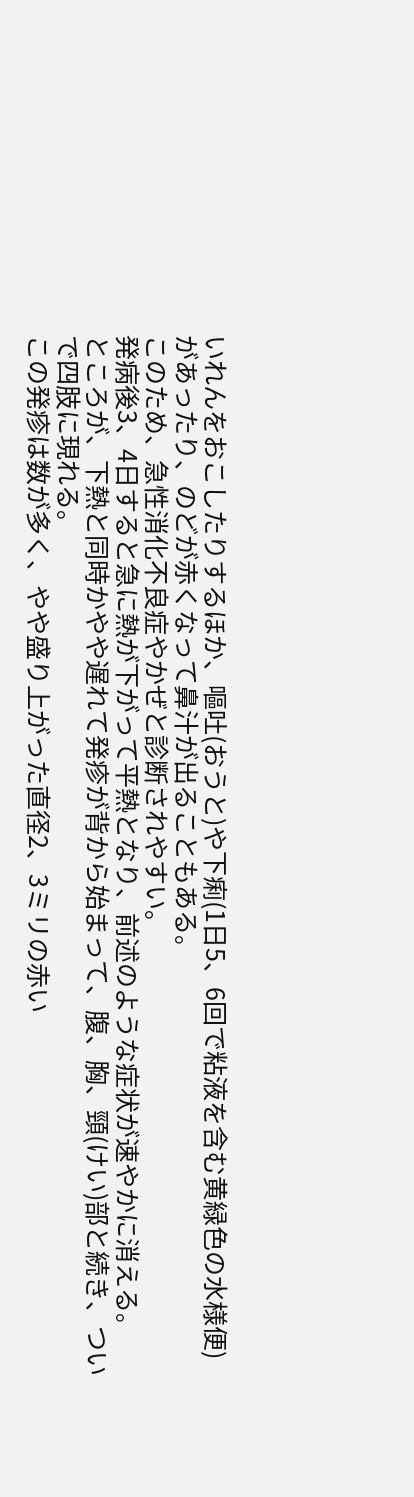いれんをおこしたりするほか、嘔吐(おうと)や下痢(1日5、6回で粘液を含む黄緑色の水様便)があったり、のどが赤くなって鼻汁が出ることもある。
このため、急性消化不良症やかぜと診断されやすい。
発病後3、4日すると急に熱が下がって平熱となり、前述のような症状が速やかに消える。
ところが、下熱と同時かやや遅れて発疹が背から始まって、腹、胸、頸(けい)部と続き、ついで四肢に現れる。
この発疹は数が多く、やや盛り上がった直径2、3ミリの赤い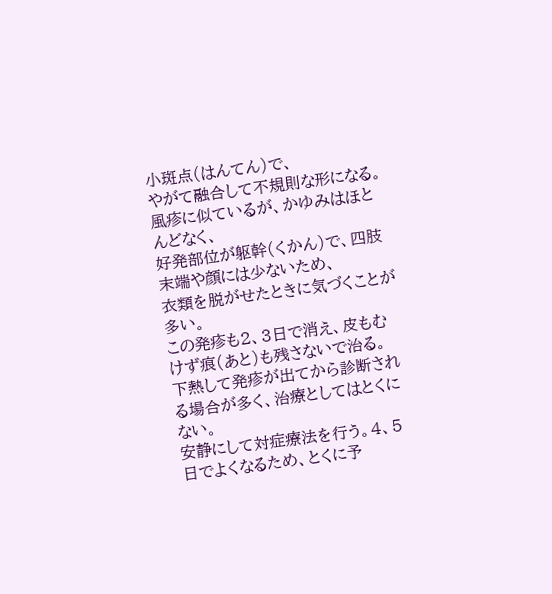小斑点(はんてん)で、
やがて融合して不規則な形になる。風疹に似ているが、かゆみはほとんどなく、
好発部位が躯幹(くかん)で、四肢末端や顔には少ないため、
衣類を脱がせたときに気づくことが多い。
この発疹も2、3日で消え、皮もむけず痕(あと)も残さないで治る。
下熱して発疹が出てから診断される場合が多く、治療としてはとくにない。
安静にして対症療法を行う。4、5日でよくなるため、とくに予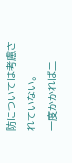防については考慮されていない。
一度かかれば二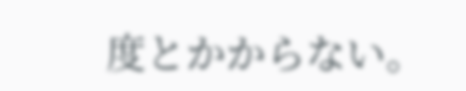度とかからない。